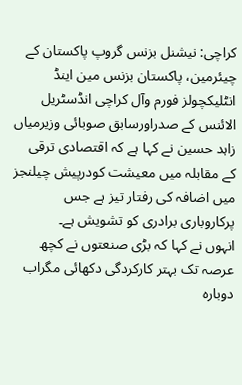کراچی: نیشنل بزنس گروپ پاکستان کے چیئرمین، پاکستان بزنس مین اینڈ انٹلیکچولز فورم وآل کراچی انڈسٹریل الائنس کے صدراورسابق صوبائی وزیرمیاں زاہد حسین نے کہا ہے کہ اقتصادی ترقی کے مقابلہ میں معیشت کودرپیش چیلنجز میں اضافہ کی رفتار تیز ہے جس پرکاروباری برادری کو تشویش ہے۔
انہوں نے کہا کہ بڑی صنعتوں نے کچھ عرصہ تک بہتر کارکردگی دکھائی مگراب دوبارہ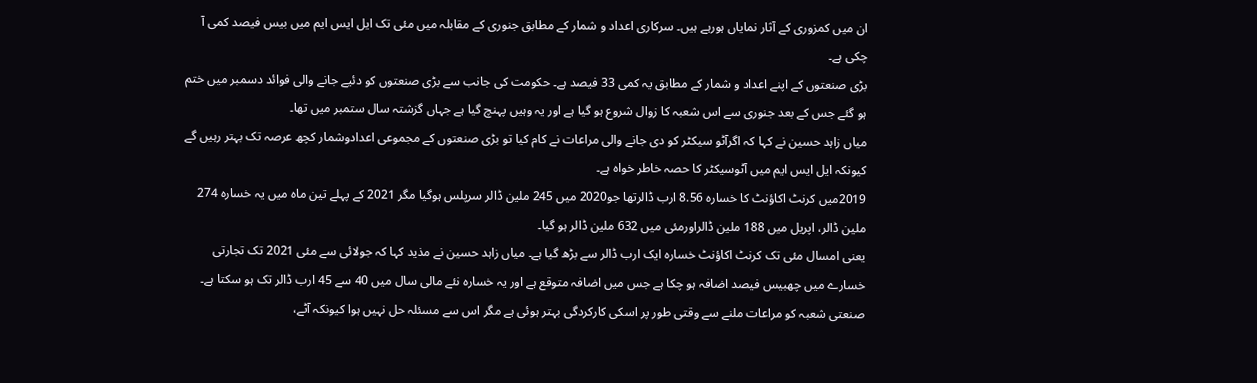ان میں کمزوری کے آثار نمایاں ہورہے ہیں۔ سرکاری اعداد و شمار کے مطابق جنوری کے مقابلہ میں مئی تک ایل ایس ایم میں بیس فیصد کمی آ چکی ہے۔
بڑی صنعتوں کے اپنے اعداد و شمار کے مطابق یہ کمی 33 فیصد ہے۔ حکومت کی جانب سے بڑی صنعتوں کو دئیے جانے والی فوائد دسمبر میں ختم ہو گئے جس کے بعد جنوری سے اس شعبہ کا زوال شروع ہو گیا ہے اور یہ وہیں پہنچ گیا ہے جہاں گزشتہ سال ستمبر میں تھا۔
میاں زاہد حسین نے کہا کہ اگرآٹو سیکٹر کو دی جانے والی مراعات نے کام کیا تو بڑی صنعتوں کے مجموعی اعدادوشمار کچھ عرصہ تک بہتر رہیں گے کیونکہ ایل ایس ایم میں آٹوسیکٹر کا حصہ خاطر خواہ ہے۔
2019میں کرنٹ اکاؤنٹ کا خسارہ 8.56 ارب ڈالرتھا جو2020 میں 245 ملین ڈالر سرپلس ہوگیا مگر 2021 کے پہلے تین ماہ میں یہ خسارہ 274 ملین ڈالر، اپریل میں 188 ملین ڈالراورمئی میں 632 ملین ڈالر ہو گیا۔
یعنی امسال مئی تک کرنٹ اکاؤنٹ خسارہ ایک ارب ڈالر سے بڑھ گیا ہے۔ میاں زاہد حسین نے مذید کہا کہ جولائی سے مئی 2021 تک تجارتی خسارے میں چھبیس فیصد اضافہ ہو چکا ہے جس میں اضافہ متوقع ہے اور یہ خسارہ نئے مالی سال میں 40 سے 45 ارب ڈالر تک ہو سکتا ہے۔
صنعتی شعبہ کو مراعات ملنے سے وقتی طور پر اسکی کارکردگی بہتر ہوئی ہے مگر اس سے مسئلہ حل نہیں ہوا کیونکہ آٹے،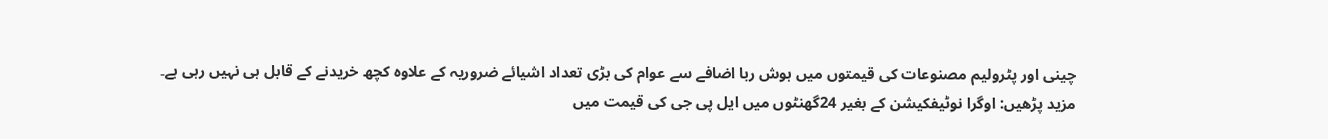چینی اور پٹرولیم مصنوعات کی قیمتوں میں ہوش ربا اضافے سے عوام کی بڑی تعداد اشیائے ضروریہ کے علاوہ کچھ خریدنے کے قابل ہی نہیں رہی ہے۔
مزید پڑھیں: اوگرا نوٹیفکیشن کے بغیر 24گھنٹوں میں ایل پی جی کی قیمت میں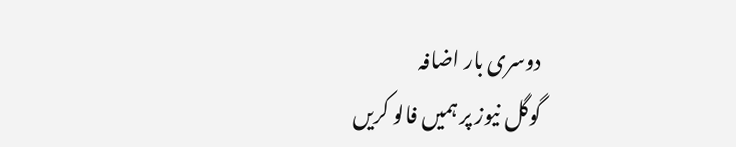دوسری بار اضافہ
گوگل نیوز پر ہمیں فالو کریں